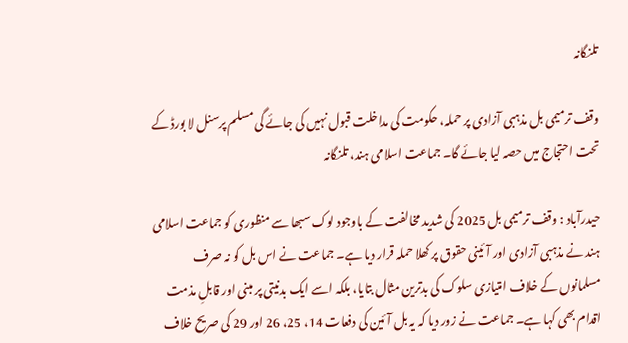تلنگانہ

وقف ترمیمی بل مذہبی آزادی پر حملہ، حکومت کی مداخلت قبول نہیں کی جائے گی مسلم پرسنل لا بورڈ کے تحت احتجاج میں حصہ لیا جائے گا۔ جماعت اسلامی ہند، تلنگانہ

حیدرآباد : وقف ترمیمی بل 2025 کی شدید مخالفت کے باوجود لوک سبھا سے منظوری کو جماعت اسلامی ہند نے مذہبی آزادی اور آئینی حقوق پر کھلا حملہ قرار دیا ہے۔ جماعت نے اس بل کو نہ صرف مسلمانوں کے خلاف امتیازی سلوک کی بدترین مثال بتایا، بلکہ اسے ایک بدنیتی پر مبنی اور قابلِ مذمت اقدام بھی کہا ہے۔ جماعت نے زور دیا کہ یہ بل آئین کی دفعات 14، 25، 26 اور 29 کی صریح خلاف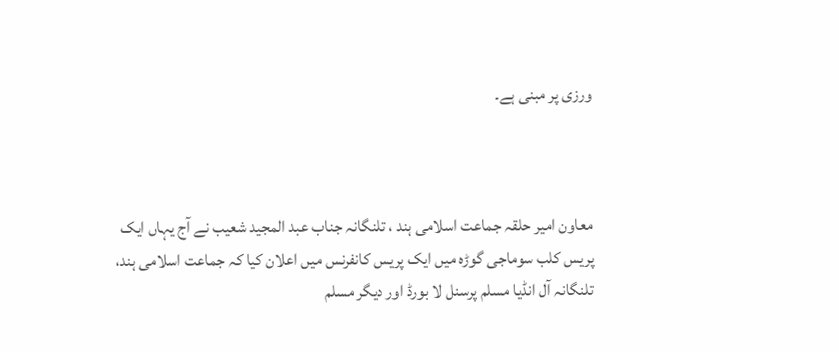ورزی پر مبنی ہے۔



معاون امیر حلقہ جماعت اسلامی ہند ، تلنگانہ جناب عبد المجید شعیب نے آج یہاں ایک پریس کلب سوماجی گوڑہ میں ایک پریس کانفرنس میں اعلان کیا کہ جماعت اسلامی ہند، تلنگانہ آل انڈیا مسلم پرسنل لا بورڈ اور دیگر مسلم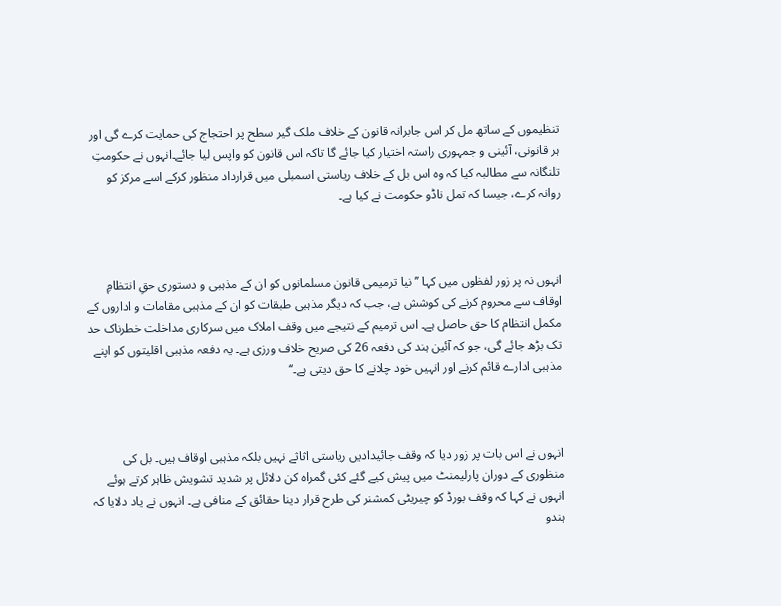تنظیموں کے ساتھ مل کر اس جابرانہ قانون کے خلاف ملک گیر سطح پر احتجاج کی حمایت کرے گی اور ہر قانونی، آئینی و جمہوری راستہ اختیار کیا جائے گا تاکہ اس قانون کو واپس لیا جائے۔انہوں نے حکومتِ تلنگانہ سے مطالبہ کیا کہ وہ اس بل کے خلاف ریاستی اسمبلی میں قرارداد منظور کرکے اسے مرکز کو روانہ کرے، جیسا کہ تمل ناڈو حکومت نے کیا ہے۔



انہوں نہ پر زور لفظوں میں کہا ’’ نیا ترمیمی قانون مسلمانوں کو ان کے مذہبی و دستوری حقِ انتظامِ اوقاف سے محروم کرنے کی کوشش ہے، جب کہ دیگر مذہبی طبقات کو ان کے مذہبی مقامات و اداروں کے مکمل انتظام کا حق حاصل ہے۔ اس ترمیم کے نتیجے میں وقف املاک میں سرکاری مداخلت خطرناک حد تک بڑھ جائے گی، جو کہ آئین ہند کی دفعہ 26 کی صریح خلاف ورزی ہے۔ یہ دفعہ مذہبی اقلیتوں کو اپنے مذہبی ادارے قائم کرنے اور انہیں خود چلانے کا حق دیتی ہے۔‘‘



انہوں نے اس بات پر زور دیا کہ وقف جائیدادیں ریاستی اثاثے نہیں بلکہ مذہبی اوقاف ہیں۔ بل کی منظوری کے دوران پارلیمنٹ میں پیش کیے گئے کئی گمراہ کن دلائل پر شدید تشویش ظاہر کرتے ہوئے انہوں نے کہا کہ وقف بورڈ کو چیریٹی کمشنر کی طرح قرار دینا حقائق کے منافی ہے۔ انہوں نے یاد دلایا کہ ہندو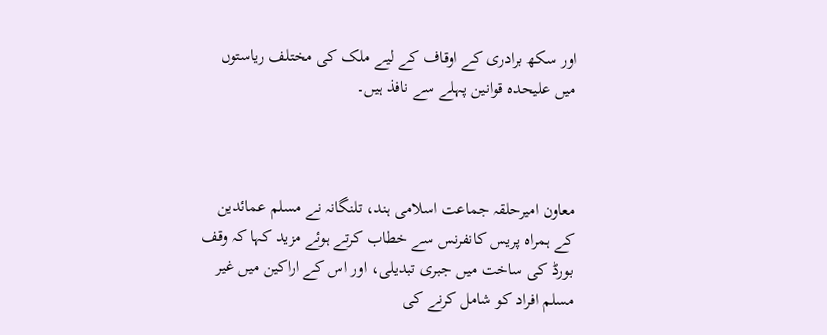اور سکھ برادری کے اوقاف کے لیے ملک کی مختلف ریاستوں میں علیحدہ قوانین پہلے سے نافذ ہیں۔



معاون امیرحلقہ جماعت اسلامی ہند، تلنگانہ نے مسلم عمائدین کے ہمراہ پریس کانفرنس سے خطاب کرتے ہوئے مزید کہا کہ وقف بورڈ کی ساخت میں جبری تبدیلی، اور اس کے اراکین میں غیر مسلم افراد کو شامل کرنے کی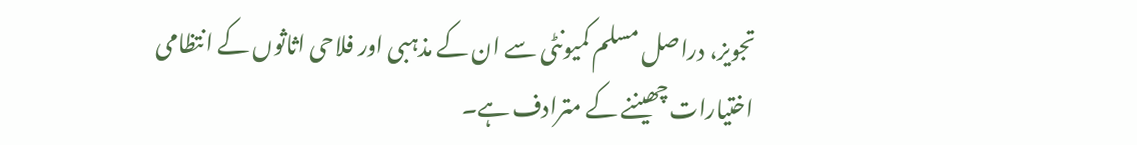تجویز، دراصل مسلم کمیونٹی سے ان کے مذہبی اور فلاحی اثاثوں کے انتظامی اختیارات چھیننے کے مترادف ہے۔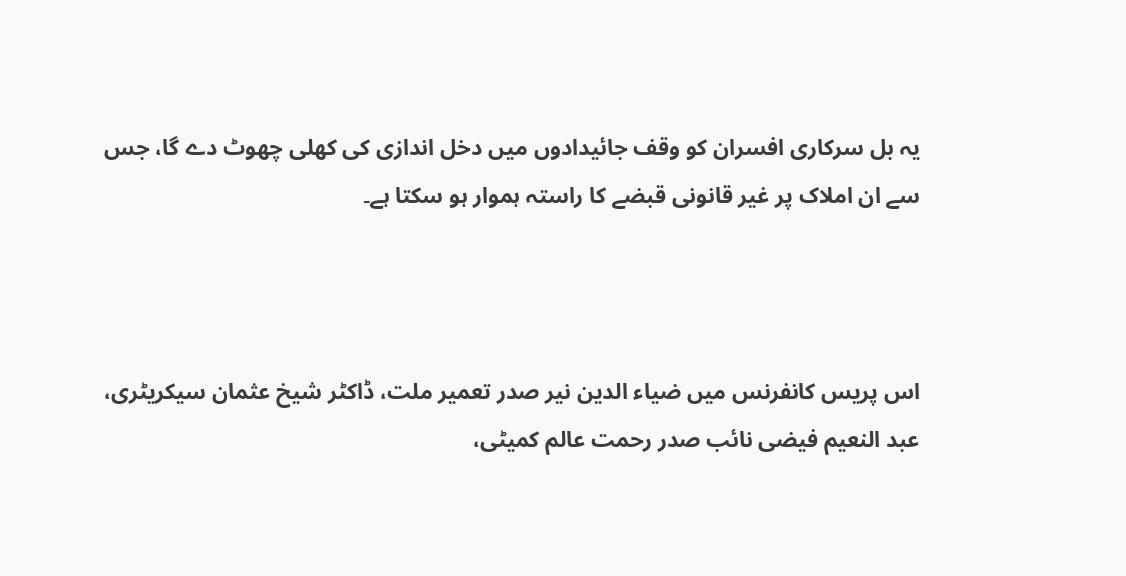یہ بل سرکاری افسران کو وقف جائیدادوں میں دخل اندازی کی کھلی چھوٹ دے گا، جس سے ان املاک پر غیر قانونی قبضے کا راستہ ہموار ہو سکتا ہے۔



اس پریس کانفرنس میں ضیاء الدین نیر صدر تعمیر ملت، ڈاکٹر شیخ عثمان سیکریٹری، عبد النعیم فیضی نائب صدر رحمت عالم کمیٹی،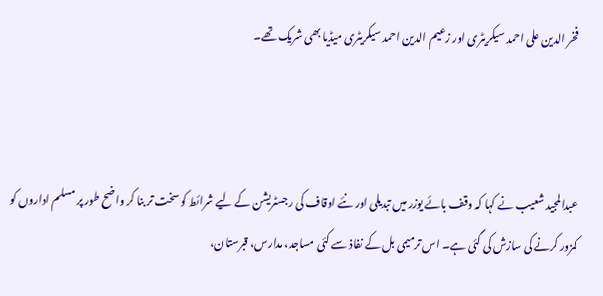فخر الدین علی احمد سیکریٹری اور زعیم الدین احمد سیکریٹری میڈیا بھی شریک تھے۔



عبدالمجید شعیب نے کہا کہ وقف بائے یوزر میں تبدیلی اور نئے اوقاف کی رجسٹریشن کے لیے شرائط کو سخت تر بنا کر واضح طور پر مسلم اداروں کو کمزور کرنے کی سازش کی گئی ہے۔ اس ترمیمی بل کے نفاذ سے کئی مساجد، مدارس، قبرستان،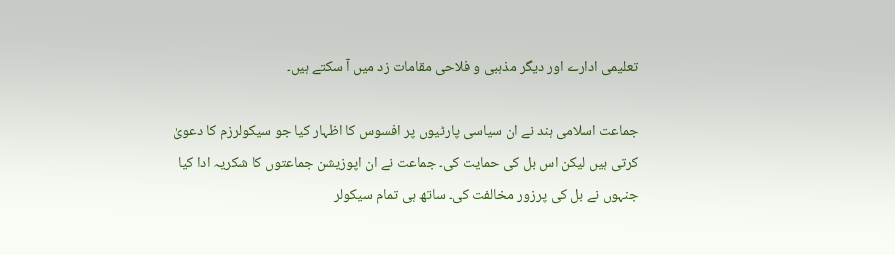تعلیمی ادارے اور دیگر مذہبی و فلاحی مقامات زد میں آ سکتے ہیں۔

جماعت اسلامی ہند نے ان سیاسی پارٹیوں پر افسوس کا اظہار کیا جو سیکولرزم کا دعویٰ کرتی ہیں لیکن اس بل کی حمایت کی۔ جماعت نے ان اپوزیشن جماعتوں کا شکریہ ادا کیا جنہوں نے بل کی پرزور مخالفت کی۔ ساتھ ہی تمام سیکولر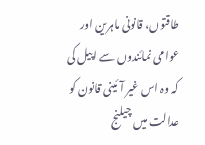طاقتوں، قانونی ماہرین اور عوامی نمائندوں سے اپیل کی کہ وہ اس غیر آئینی قانون کو عدالت میں چیلنج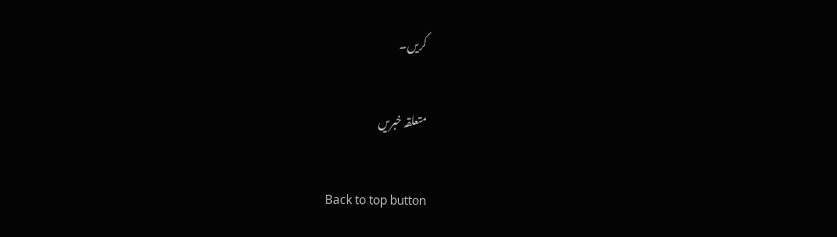کریں۔

متعلقہ خبریں

Back to top button